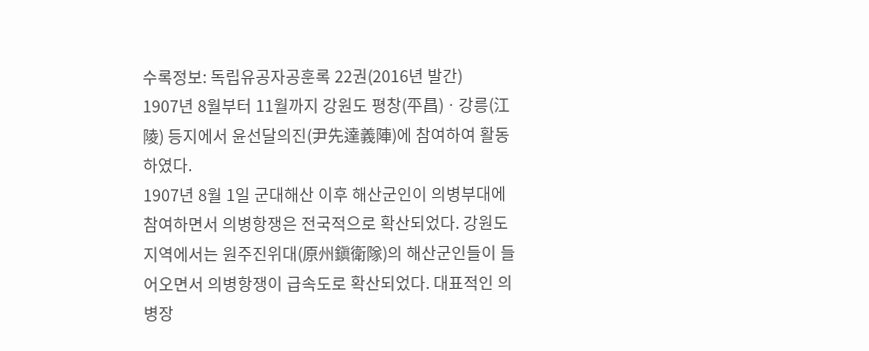수록정보: 독립유공자공훈록 22권(2016년 발간)
1907년 8월부터 11월까지 강원도 평창(平昌)ㆍ강릉(江陵) 등지에서 윤선달의진(尹先達義陣)에 참여하여 활동하였다.
1907년 8월 1일 군대해산 이후 해산군인이 의병부대에 참여하면서 의병항쟁은 전국적으로 확산되었다. 강원도 지역에서는 원주진위대(原州鎭衛隊)의 해산군인들이 들어오면서 의병항쟁이 급속도로 확산되었다. 대표적인 의병장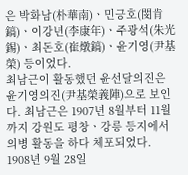은 박화남(朴華南)ㆍ민긍호(閔肯鎬)ㆍ이강년(李康年)ㆍ주광석(朱光錫)ㆍ최돈호(崔燉鎬)ㆍ윤기영(尹基榮) 등이었다.
최남근이 활동했던 윤선달의진은 윤기영의진(尹基榮義陣)으로 보인다. 최남근은 1907년 8월부터 11월까지 강원도 평창ㆍ강릉 등지에서 의병 활동을 하다 체포되었다.
1908년 9월 28일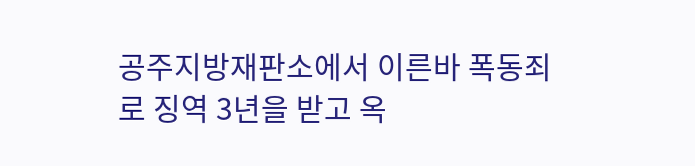공주지방재판소에서 이른바 폭동죄로 징역 3년을 받고 옥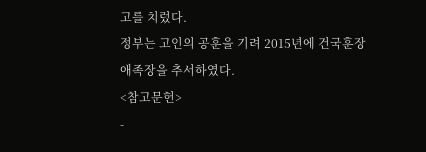고를 치렀다.
정부는 고인의 공훈을 기려 2015년에 건국훈장 애족장을 추서하였다.
<참고문헌>
-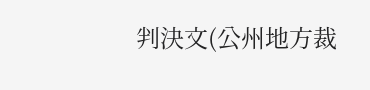判決文(公州地方裁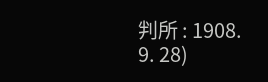判所 : 1908. 9. 28)